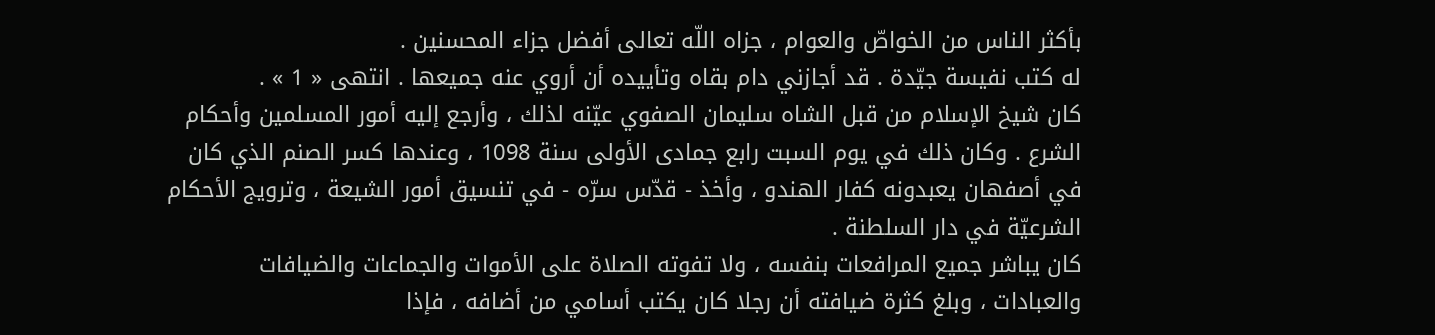بأكثر الناس من الخواصّ والعوام ، جزاه اللّه تعالى أفضل جزاء المحسنين .
له كتب نفيسة جيّدة . قد أجازني دام بقاه وتأييده أن أروي عنه جميعها . انتهى « 1 » .
كان شيخ الإسلام من قبل الشاه سليمان الصفوي عيّنه لذلك ، وأرجع إليه أمور المسلمين وأحكام الشرع . وكان ذلك في يوم السبت رابع جمادى الأولى سنة 1098 ، وعندها كسر الصنم الذي كان في أصفهان يعبدونه كفار الهندو ، وأخذ - قدّس سرّه - في تنسيق أمور الشيعة ، وترويج الأحكام الشرعيّة في دار السلطنة .
كان يباشر جميع المرافعات بنفسه ، ولا تفوته الصلاة على الأموات والجماعات والضيافات والعبادات ، وبلغ كثرة ضيافته أن رجلا كان يكتب أسامي من أضافه ، فإذا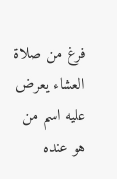فرغ من صلاة العشاء يعرض عليه اسم من هو عنده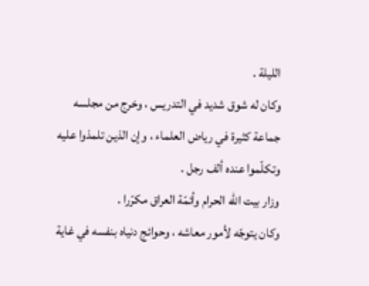الليلة .
وكان له شوق شديد في التدريس ، وخرج من مجلسه جماعة كثيرة في رياض العلماء ، وإن الذين تلمذوا عليه وتكلّموا عنده ألف رجل .
وزار بيت اللّه الحرام وأئمّة العراق مكرّرا .
وكان يتوجّه لأمور معاشه ، وحوائج دنياه بنفسه في غاية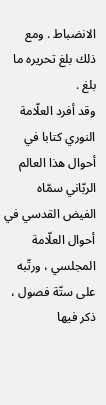الانضباط . ومع ذلك بلغ تحريره ما بلغ .
وقد أفرد العلّامة النوري كتابا في أحوال هذا العالم الربّاني سمّاه الفيض القدسي في أحوال العلّامة المجلسي ، ورتّبه على ستّة فصول ، ذكر فيها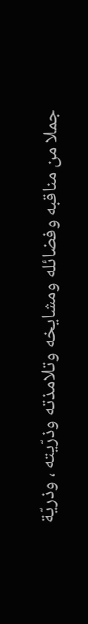جملا من مناقبه وفضائله ومشايخه وتلامذته وذرّيته ، وذريّة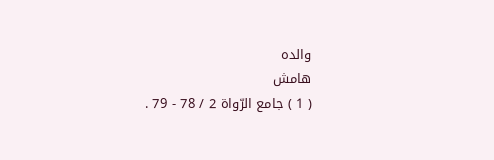والده
هامش
( 1 ) جامع الرّواة 2 / 78 - 79 .